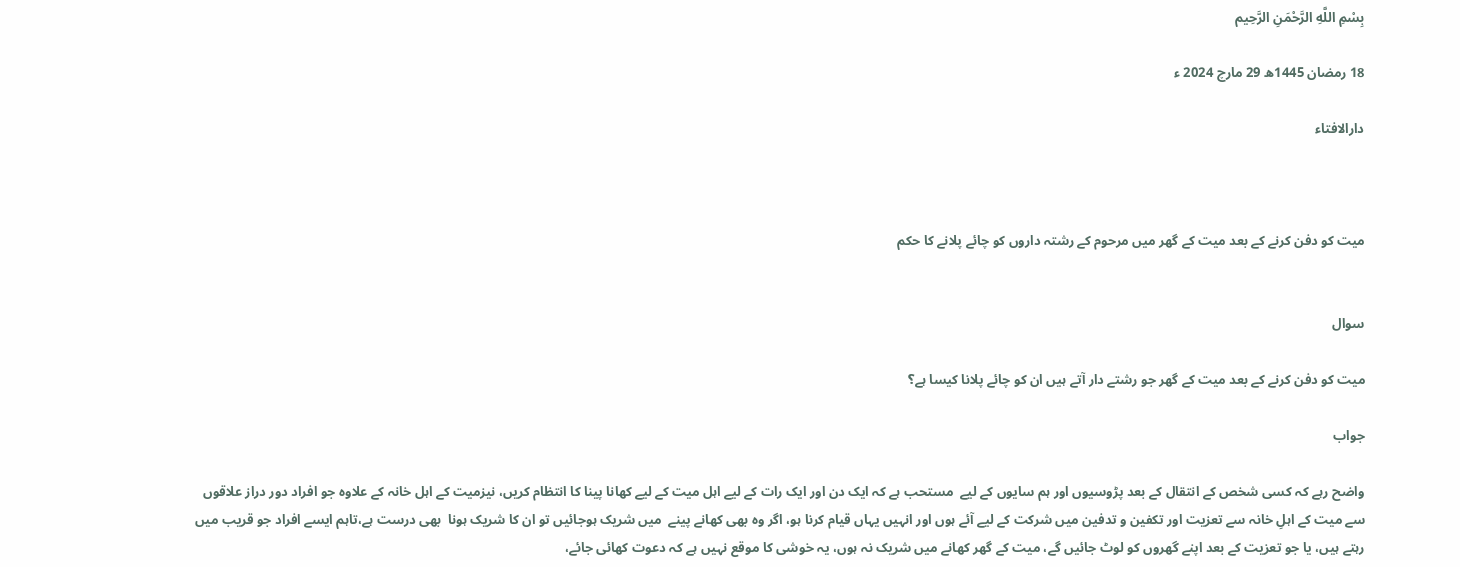بِسْمِ اللَّهِ الرَّحْمَنِ الرَّحِيم

18 رمضان 1445ھ 29 مارچ 2024 ء

دارالافتاء



میت کو دفن کرنے کے بعد میت کے گھر میں مرحوم کے رشتہ داروں کو چائے پلانے کا حکم


سوال

میت کو دفن کرنے کے بعد میت کے گھر جو رشتے دار آتے ہیں ان کو چائے پلانا کیسا ہے؟

جواب

واضح رہے کہ کسی شخص کے انتقال کے بعد پڑوسیوں اور ہم سایوں کے لیے  مستحب ہے کہ ایک دن اور ایک رات کے لیے اہل میت کے لیے کھانا پینا کا انتظام کریں، نیزمیت کے اہل خانہ کے علاوہ جو افراد دور دراز علاقوں سے میت کے اہلِ خانہ سے تعزیت اور تکفین و تدفین میں شرکت کے لیے آئے ہوں اور انہیں یہاں قیام کرنا ہو، اگر وہ بھی کھانے پینے  میں شریک ہوجائیں تو ان کا شریک ہونا  بھی درست ہے،تاہم ایسے افراد جو قریب میں رہتے ہیں، یا جو تعزیت کے بعد اپنے گھروں کو لوٹ جائیں گے، میت کے گھر کھانے میں شریک نہ ہوں، یہ خوشی کا موقع نہیں ہے کہ دعوت کھائی جائے،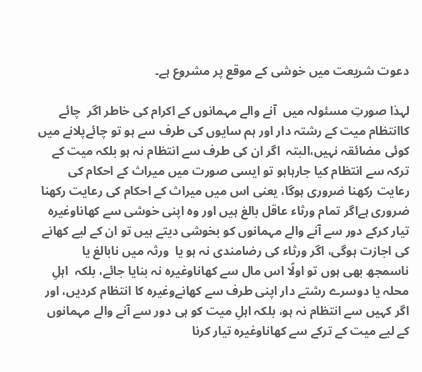دعوت شریعت میں خوشی کے موقع پر مشروع ہے۔

لہذا صورتِ مسئولہ میں  آنے والے مہمانوں کے اکرام کی خاطر اگر  چائے کاانتظام میت کے رشتہ دار اور ہم سایوں کی طرف سے ہو تو چائےپلانے میں کوئی مضائقہ نہیں،البتہ  اگر ان کی طرف سے انتظام نہ ہو بلکہ میت کے ترکہ سے انتظام کیا جارہاہو تو ایسی صورت میں میراث کے احکام کی رعایت رکھنا ضروری ہوگا، یعنی اس میں میراث کے احکام کی رعایت رکھنا ضروری ہےاگر تمام ورثاء عاقل بالغ ہیں اور وہ اپنی خوشی سے کھاناوغیرہ تیار کرکے دور سے آنے والے مہمانوں کو بخوشی دیتے ہیں تو ان کے لیے کھانے کی اجازت ہوگی، اگر ورثاء کی رضامندی نہ ہو یا  ورثہ میں نابالغ یا ناسمجھ بھی ہوں تو اولًا اس مال سے کھاناوغیرہ نہ بنایا جائے، بلکہ  اہلِ محلہ یا دوسرے رشتے دار اپنی طرف سے کھانےوغیرہ کا انتظام کردیں، اور اگر کہیں سے انتظام نہ ہو، بلکہ اہلِ میت کو ہی دور سے آنے والے مہمانوں کے لیے میت کے ترکے سے کھاناوغیرہ تیار کرنا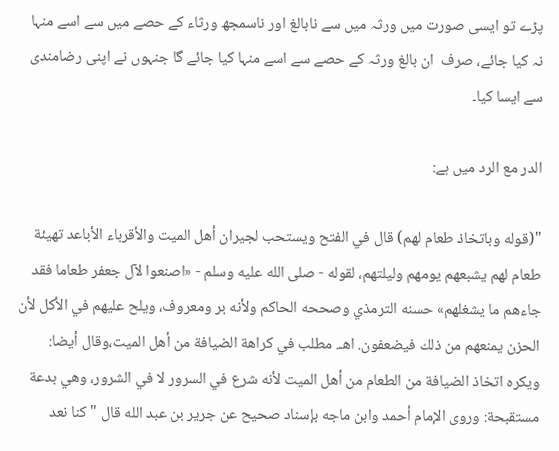پڑے تو ایسی صورت میں ورثہ میں سے نابالغ اور ناسمجھ ورثاء کے حصے میں سے اسے منہا نہ کیا جائے، صرف  ان بالغ ورثہ کے حصے سے اسے منہا کیا جائے گا جنہوں نے اپنی رضامندی سے ایسا کیا۔

الدر مع الرد میں ہے:

"(قوله وباتخاذ طعام لهم) قال في الفتح ‌ويستحب ‌لجيران ‌أهل الميت والأقرباء الأباعد تهيئة طعام لهم يشبعهم يومهم وليلتهم، لقوله - صلى الله عليه وسلم - «اصنعوا لآل جعفر طعاما فقد جاءهم ما يشغلهم» حسنه الترمذي وصححه الحاكم ولأنه بر ومعروف، ويلح عليهم في الأكل لأن الحزن يمنعهم من ذلك فيضعفون. اهـ. مطلب في كراهة الضيافة من أهل الميت،وقال أيضا: ويكره اتخاذ الضيافة من الطعام من أهل الميت لأنه شرع في السرور لا في الشرور، وهي بدعة مستقبحة: وروى الإمام أحمد وابن ماجه بإسناد صحيح عن جرير بن عبد الله قال " كنا نعد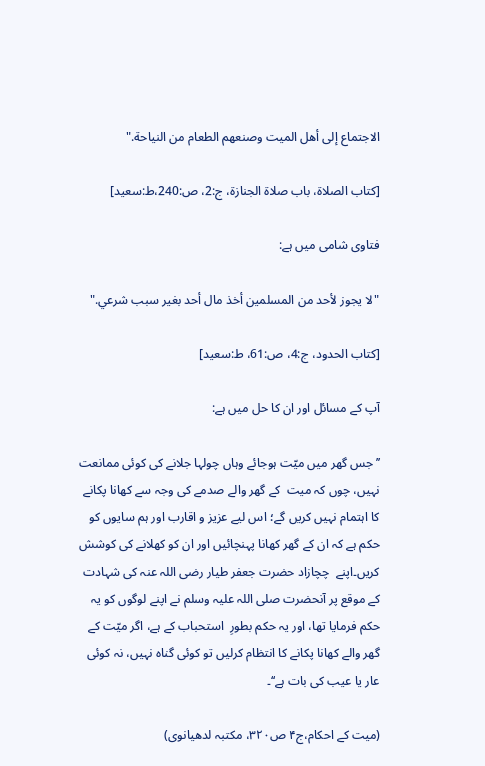الاجتماع إلى أهل الميت وصنعهم الطعام من النياحة."

[كتاب الصلاة، باب صلاة الجنازة، ج:2، ص:240،ط:سعيد]

فتاوی شامی میں ہے:

"لا ‌يجوز ‌لأحد من المسلمين أخذ مال أحد بغير سبب شرعي."

[كتاب الحدود، ج:4، ص:61، ط:سعيد]

آپ کے مسائل اور ان کا حل میں ہے:

’’جس گھر میں میّت ہوجائے وہاں چولہا جلانے کی کوئی ممانعت نہیں، چوں کہ میت  کے گھر والے صدمے کی وجہ سے کھانا پکانے کا اہتمام نہیں کریں گے؛ اس لیے عزیز و اقارب اور ہم سایوں کو حکم ہے کہ ان کے گھر کھانا پہنچائیں اور ان کو کھلانے کی کوشش کریں۔اپنے  چچازاد حضرت جعفر طیار رضی اللہ عنہ کی شہادت کے موقع پر آنحضرت صلی اللہ علیہ وسلم نے اپنے لوگوں کو یہ حکم فرمایا تھا، اور یہ حکم بطورِ  استحباب کے ہے، اگر میّت کے گھر والے کھانا پکانے کا انتظام کرلیں تو کوئی گناہ نہیں، نہ کوئی عار یا عیب کی بات ہے‘‘۔

(میت کے احکام،ج۴ ص۳۲۰، مکتبہ لدھیانوی)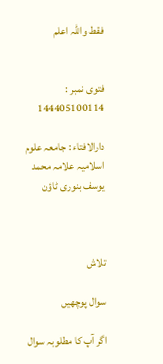فقط واللہ اعلم


فتوی نمبر : 144405100114

دارالافتاء : جامعہ علوم اسلامیہ علامہ محمد یوسف بنوری ٹاؤن



تلاش

سوال پوچھیں

اگر آپ کا مطلوبہ سوال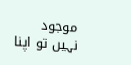موجود نہیں تو اپنا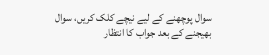سوال پوچھنے کے لیے نیچے کلک کریں، سوال بھیجنے کے بعد جواب کا انتظار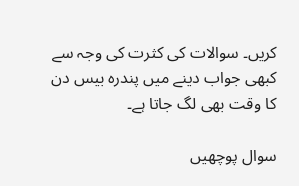کریں۔ سوالات کی کثرت کی وجہ سے کبھی جواب دینے میں پندرہ بیس دن کا وقت بھی لگ جاتا ہے۔

سوال پوچھیں